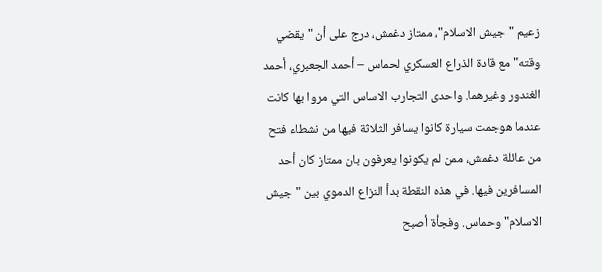زعيم "جيش الاسلام"، ممتاز دغمش، درج على أن "يقضي وقته" مع قادة الذراع العسكري لحماس – أحمد الجعبري، أحمد الغندور وغيرهما. واحدى التجارب الاساس التي مروا بها كانت عندما هوجمت سيارة كانوا يسافر الثلاثة فيها من نشطاء فتح من عائلة دغمش، ممن لم يكونوا يعرفون بان ممتاز كان أحد المسافرين فيها. في هذه النقطة بدأ النزاع الدموي بين "جيش الاسلام" وحماس. وفجأة أصبح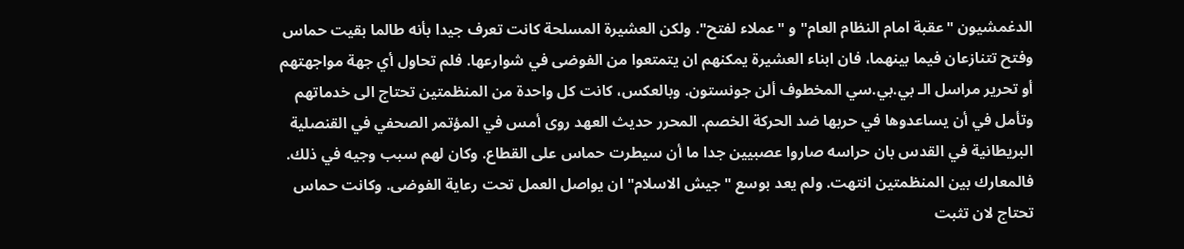الدغمشيون "عقبة امام النظام العام" و "عملاء لفتح". ولكن العشيرة المسلحة كانت تعرف جيدا بأنه طالما بقيت حماس وفتح تتنازعان فيما بينهما، فان ابناء العشيرة يمكنهم ان يتمتعوا من الفوضى في شوارعها. فلم تحاول أي جهة مواجهتهم أو تحرير مراسل الـ بي.بي.سي المخطوف ألن جونستون. وبالعكس، كانت كل واحدة من المنظمتين تحتاج الى خدماتهم وتأمل في أن يساعدوها في حربها ضد الحركة الخصم. المحرر حديث العهد روى أمس في المؤتمر الصحفي في القنصلية البريطانية في القدس بان حراسه صاروا عصبيين جدا ما أن سيطرت حماس على القطاع. وكان لهم سبب وجيه في ذلك. فالمعارك بين المنظمتين انتهت. ولم يعد بوسع "جيش الاسلام" ان يواصل العمل تحت رعاية الفوضى. وكانت حماس تحتاج لان تثبت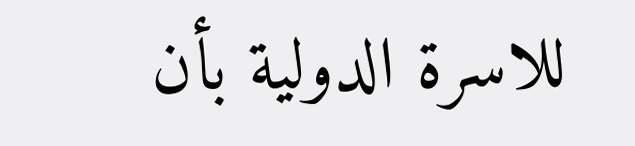للاسرة الدولية بأن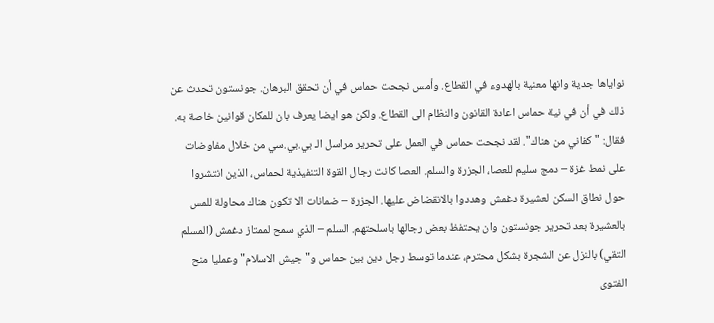نواياها جدية وانها معنية بالهدوء في القطاع. وأمس نجحت حماس في أن تحقق البرهان. جونستون تحدث عن ذلك في أن في نية حماس اعادة القانون والنظام الى القطاع. ولكن هو ايضا يعرف بان للمكان قوانين خاصة به. فقال: "كفاني من هناك". لقد نجحت حماس في العمل على تحرير مراسل الـ بي.بي.سي من خلال مفاوضات على نمط غزة – دمج سليم للعصا، الجزرة والسلم. العصا كانت رجال القوة التنفيذية لحماس، الذين انتشروا حول نطاق السكن لعشيرة دغمش وهددوا بالانقضاض عليها. الجزرة – ضمانات الا تكون هناك محاولة للمس بالعشيرة بعد تحرير جونستون وان يحتفظ بعض رجالها باسلحتهم. السلم – الذي سمح لممتاز دغمش (المسلم التقي) بالنزل عن الشجرة بشكل محترم، عندما توسط رجل دين بين حماس و"جيش الاسلام" وعمليا منح الفتوى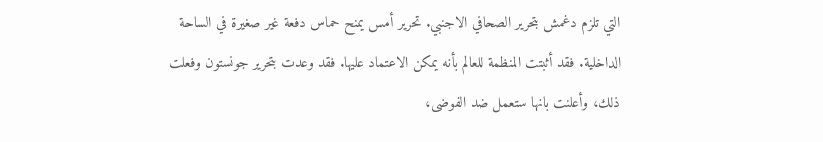التي تلزم دغمش بتحرير الصحافي الاجنبي. تحرير أمس يمنح حماس دفعة غير صغيرة في الساحة الداخلية. فقد أثبتت المنظمة للعالم بأنه يمكن الاعتماد عليها. فقد وعدت بتحرير جونستون وفعلت ذلك، وأعلنت بانها ستعمل ضد الفوضى،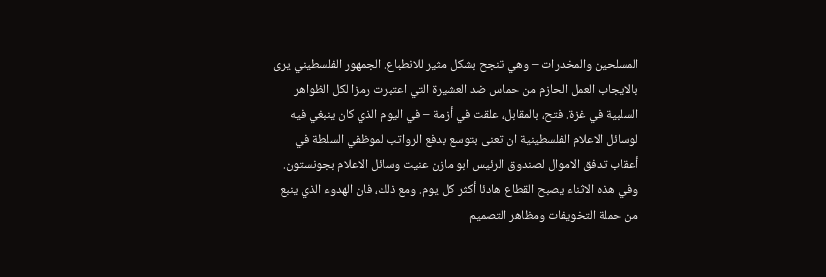المسلحين والمخدرات – وهي تنجح بشكل مثير للانطباع. الجمهور الفلسطيني يرى بالايجاب العمل الحازم من حماس ضد العشيرة التي اعتبرت رمزا لكل الظواهر السلبية في غزة. فتح، بالمقابل، علقت في أزمة – في اليوم الذي كان ينبغي فيه لوسائل الاعلام الفلسطينية ان تعنى بتوسع بدفع الرواتب لموظفي السلطة في أعقاب تدفق الاموال لصندوق الرئيس ابو مازن عنيت وسائل الاعلام بجونستون. وفي هذه الاثناء يصبح القطاع هادئا أكثر كل يوم. ومع ذلك، فان الهدوء الذي ينبع من حملة التخويفات ومظاهر التصميم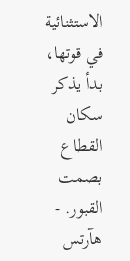الاستثنائية في قوتها، بدأ يذكر سكان القطاع بصمت القبور. - هآرتس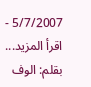5/7/2007 - اقرأ المزيد...
بقلم: الوف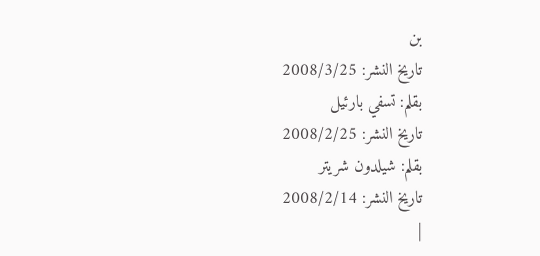بن
تاريخ النشر: 2008/3/25
بقلم: تسفي بارئيل
تاريخ النشر: 2008/2/25
بقلم: شيلدون شريتر
تاريخ النشر: 2008/2/14
|